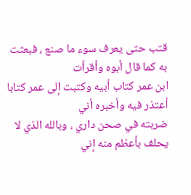قتب حتى يعرف سوء ما صنع ، فبعثت به كما قال أبوه وأقرأت
ابن عمر كتاب أبيه وكتبت إلى عمر كتابا أعتذر فيه وأخبره أني
ضربته في صحن داري ، وبالله الذي لا يحلف بأعظم منه إني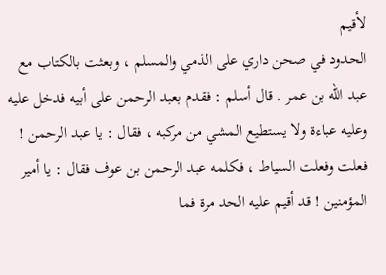لأقيم
الحدود في صحن داري على الذمي والمسلم ، وبعثت بالكتاب مع
عبد الله بن عمر . قال أسلم : فقدم بعبد الرحمن على أبيه فدخل عليه
وعليه عباءة ولا يستطيع المشي من مركبه ، فقال : يا عبد الرحمن !
فعلت وفعلت السياط ، فكلمه عبد الرحمن بن عوف فقال : يا أمير
المؤمنين ! قد أقيم عليه الحد مرة فما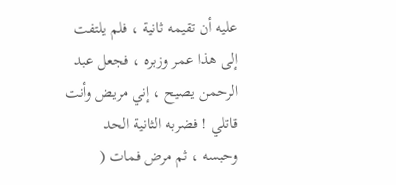عليه أن تقيمه ثانية ، فلم يلتفت
إلى هذا عمر وزبره ، فجعل عبد الرحمن يصيح ، إني مريض وأنت
قاتلي ! فضربه الثانية الحد وحبسه ، ثم مرض فمات (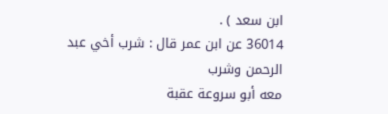ابن سعد ) .
36014 عن ابن عمر قال : شرب أخي عبد الرحمن وشرب
معه أبو سروعة عقبة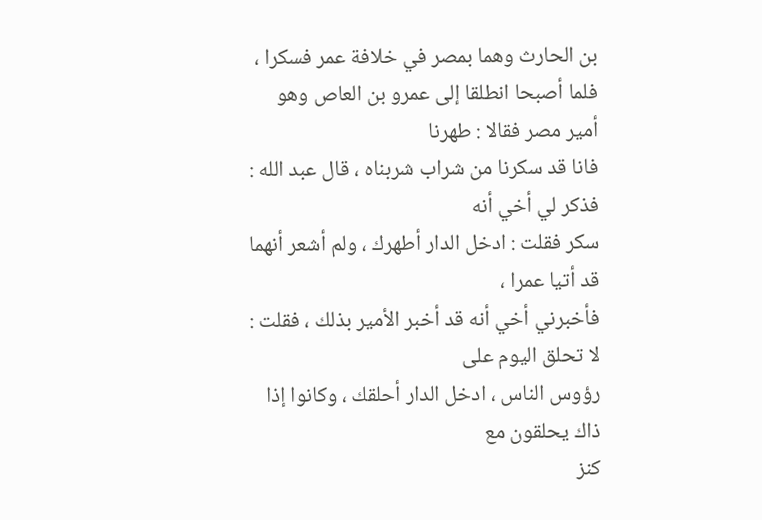بن الحارث وهما بمصر في خلافة عمر فسكرا ،
فلما أصبحا انطلقا إلى عمرو بن العاص وهو أمير مصر فقالا : طهرنا
فانا قد سكرنا من شراب شربناه ، قال عبد الله : فذكر لي أخي أنه
سكر فقلت : ادخل الدار أطهرك ، ولم أشعر أنهما قد أتيا عمرا ،
فأخبرني أخي أنه قد أخبر الأمير بذلك ، فقلت : لا تحلق اليوم على
رؤوس الناس ، ادخل الدار أحلقك ، وكانوا إذا ذاك يحلقون مع
كنز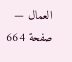العمال — صفحة 664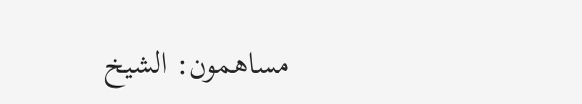مساهمون: الشيخ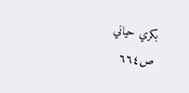بكري حياني
ص٦٦٤